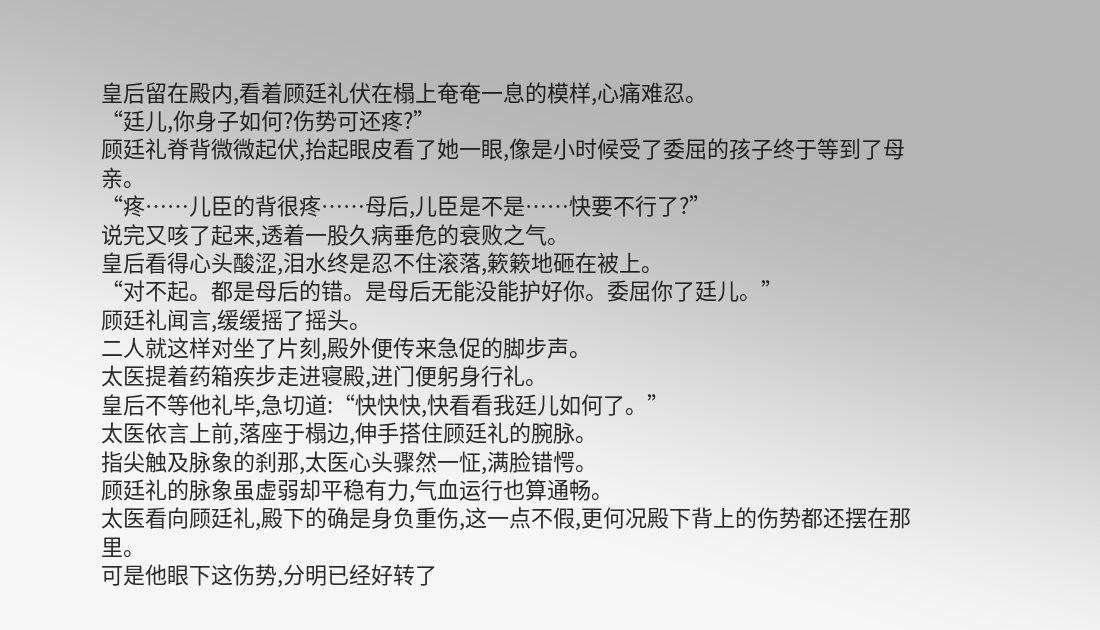皇后留在殿内,看着顾廷礼伏在榻上奄奄一息的模样,心痛难忍。
“廷儿,你身子如何?伤势可还疼?”
顾廷礼脊背微微起伏,抬起眼皮看了她一眼,像是小时候受了委屈的孩子终于等到了母亲。
“疼……儿臣的背很疼……母后,儿臣是不是……快要不行了?”
说完又咳了起来,透着一股久病垂危的衰败之气。
皇后看得心头酸涩,泪水终是忍不住滚落,簌簌地砸在被上。
“对不起。都是母后的错。是母后无能没能护好你。委屈你了廷儿。”
顾廷礼闻言,缓缓摇了摇头。
二人就这样对坐了片刻,殿外便传来急促的脚步声。
太医提着药箱疾步走进寝殿,进门便躬身行礼。
皇后不等他礼毕,急切道:“快快快,快看看我廷儿如何了。”
太医依言上前,落座于榻边,伸手搭住顾廷礼的腕脉。
指尖触及脉象的刹那,太医心头骤然一怔,满脸错愕。
顾廷礼的脉象虽虚弱却平稳有力,气血运行也算通畅。
太医看向顾廷礼,殿下的确是身负重伤,这一点不假,更何况殿下背上的伤势都还摆在那里。
可是他眼下这伤势,分明已经好转了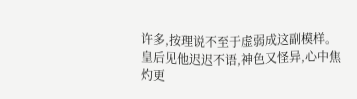许多,按理说不至于虚弱成这副模样。
皇后见他迟迟不语,神色又怪异,心中焦灼更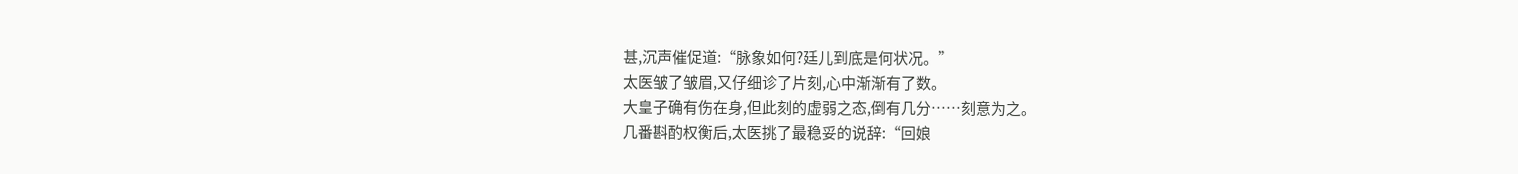甚,沉声催促道:“脉象如何?廷儿到底是何状况。”
太医皱了皱眉,又仔细诊了片刻,心中渐渐有了数。
大皇子确有伤在身,但此刻的虚弱之态,倒有几分……刻意为之。
几番斟酌权衡后,太医挑了最稳妥的说辞:“回娘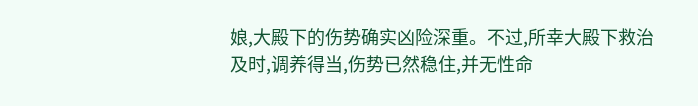娘,大殿下的伤势确实凶险深重。不过,所幸大殿下救治及时,调养得当,伤势已然稳住,并无性命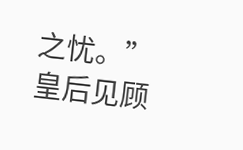之忧。”
皇后见顾